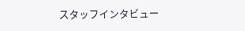スタッフインタビュー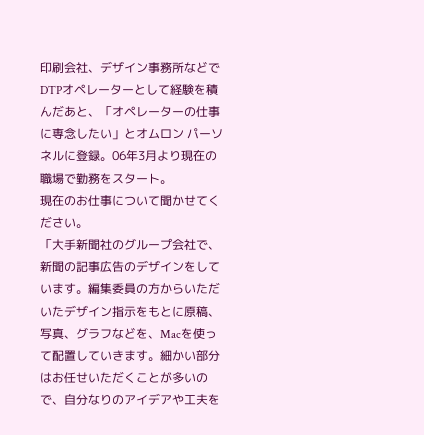印刷会社、デザイン事務所などでDTPオペレーターとして経験を積んだあと、「オペレーターの仕事に専念したい」とオムロン パーソネルに登録。06年3月より現在の職場で勤務をスタート。
現在のお仕事について聞かせてください。
「大手新聞社のグループ会社で、新聞の記事広告のデザインをしています。編集委員の方からいただいたデザイン指示をもとに原稿、写真、グラフなどを、Macを使って配置していきます。細かい部分はお任せいただくことが多いので、自分なりのアイデアや工夫を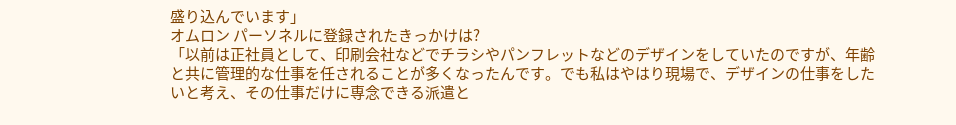盛り込んでいます」
オムロン パーソネルに登録されたきっかけは?
「以前は正社員として、印刷会社などでチラシやパンフレットなどのデザインをしていたのですが、年齢と共に管理的な仕事を任されることが多くなったんです。でも私はやはり現場で、デザインの仕事をしたいと考え、その仕事だけに専念できる派遣と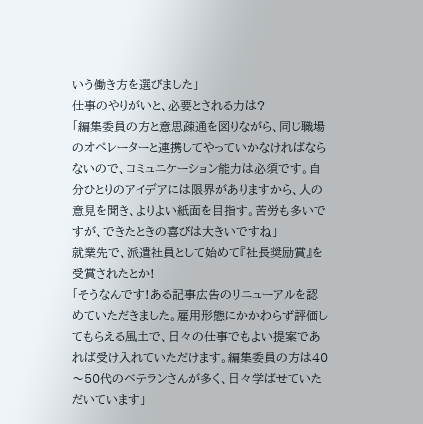いう働き方を選びました」
仕事のやりがいと、必要とされる力は?
「編集委員の方と意思疎通を図りながら、同じ職場のオペレーターと連携してやっていかなければならないので、コミュニケーション能力は必須です。自分ひとりのアイデアには限界がありますから、人の意見を聞き、よりよい紙面を目指す。苦労も多いですが、できたときの喜びは大きいですね」
就業先で、派遣社員として始めて『社長奨励賞』を受賞されたとか!
「そうなんです!ある記事広告のリニューアルを認めていただきました。雇用形態にかかわらず評価してもらえる風土で、日々の仕事でもよい提案であれば受け入れていただけます。編集委員の方は40〜50代のベテランさんが多く、日々学ばせていただいています」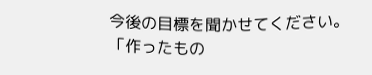今後の目標を聞かせてください。
「作ったもの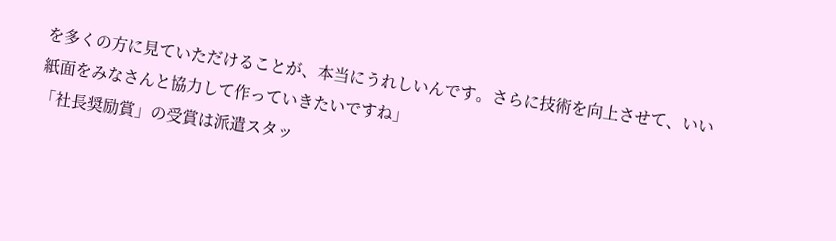を多くの方に見ていただけることが、本当にうれしいんです。さらに技術を向上させて、いい紙面をみなさんと協力して作っていきたいですね」
「社長奨励賞」の受賞は派遣スタッ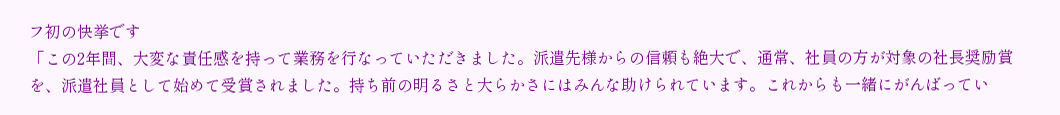フ初の快挙です
「この2年間、大変な責任感を持って業務を行なっていただきました。派遣先様からの信頼も絶大で、通常、社員の方が対象の社長奨励賞を、派遣社員として始めて受賞されました。持ち前の明るさと大らかさにはみんな助けられています。これからも一緒にがんばってい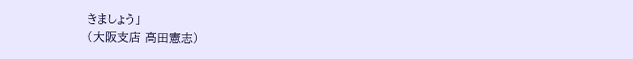きましょう」
(大阪支店 高田憲志)